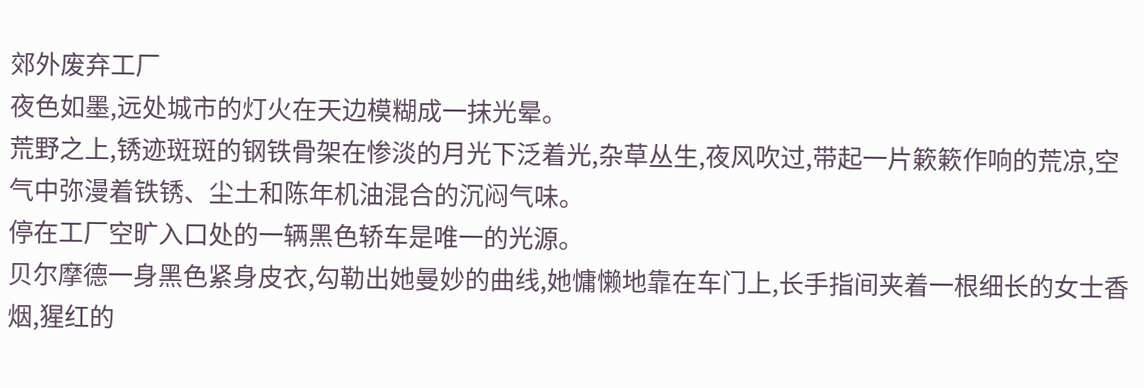郊外废弃工厂
夜色如墨,远处城市的灯火在天边模糊成一抹光晕。
荒野之上,锈迹斑斑的钢铁骨架在惨淡的月光下泛着光,杂草丛生,夜风吹过,带起一片簌簌作响的荒凉,空气中弥漫着铁锈、尘土和陈年机油混合的沉闷气味。
停在工厂空旷入口处的一辆黑色轿车是唯一的光源。
贝尔摩德一身黑色紧身皮衣,勾勒出她曼妙的曲线,她慵懒地靠在车门上,长手指间夹着一根细长的女士香烟,猩红的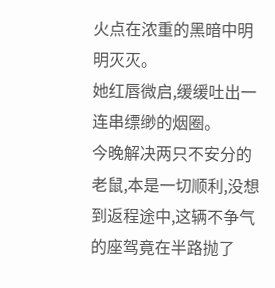火点在浓重的黑暗中明明灭灭。
她红唇微启,缓缓吐出一连串缥缈的烟圈。
今晚解决两只不安分的老鼠,本是一切顺利,没想到返程途中,这辆不争气的座驾竟在半路抛了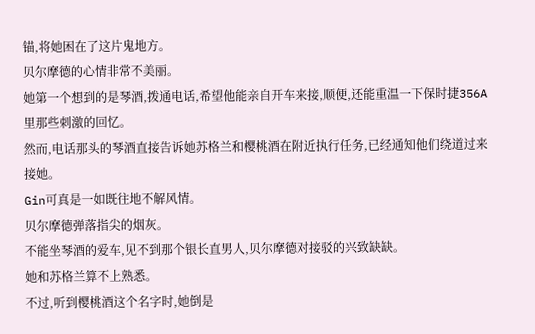锚,将她困在了这片鬼地方。
贝尔摩德的心情非常不美丽。
她第一个想到的是琴酒,拨通电话,希望他能亲自开车来接,顺便,还能重温一下保时捷356A里那些刺激的回忆。
然而,电话那头的琴酒直接告诉她苏格兰和樱桃酒在附近执行任务,已经通知他们绕道过来接她。
Gin可真是一如既往地不解风情。
贝尔摩德弹落指尖的烟灰。
不能坐琴酒的爱车,见不到那个银长直男人,贝尔摩德对接驳的兴致缺缺。
她和苏格兰算不上熟悉。
不过,听到樱桃酒这个名字时,她倒是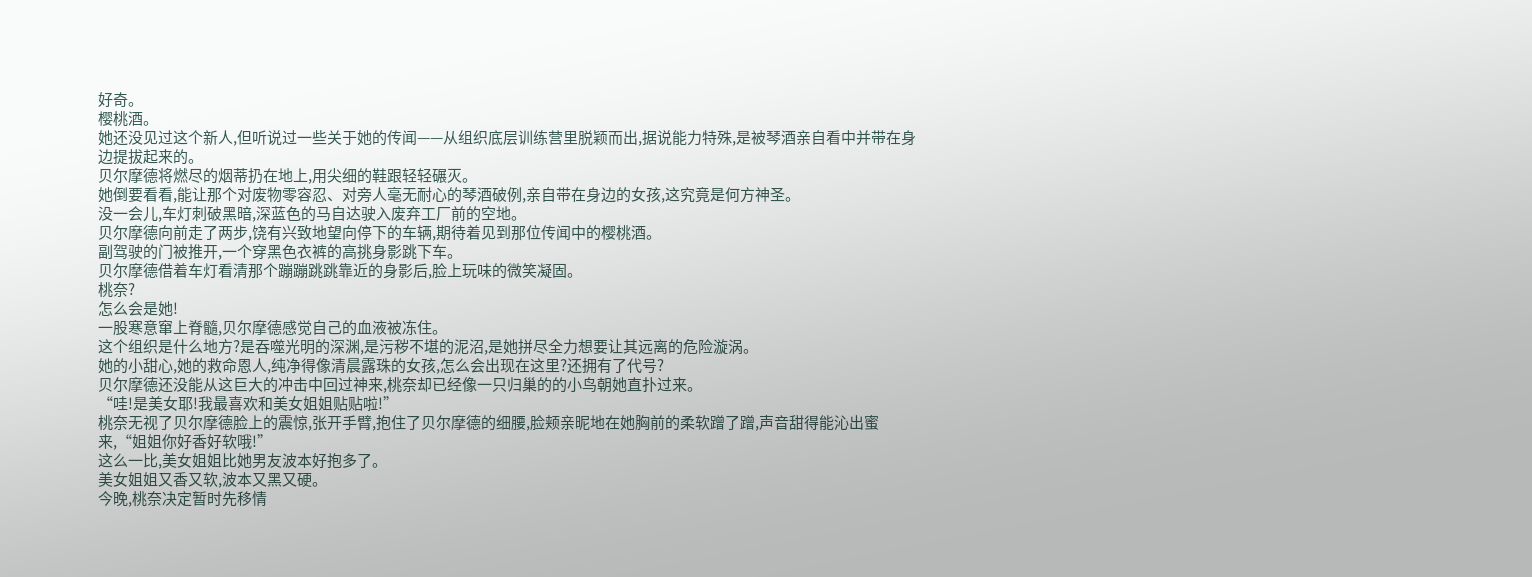好奇。
樱桃酒。
她还没见过这个新人,但听说过一些关于她的传闻——从组织底层训练营里脱颖而出,据说能力特殊,是被琴酒亲自看中并带在身边提拔起来的。
贝尔摩德将燃尽的烟蒂扔在地上,用尖细的鞋跟轻轻碾灭。
她倒要看看,能让那个对废物零容忍、对旁人毫无耐心的琴酒破例,亲自带在身边的女孩,这究竟是何方神圣。
没一会儿,车灯刺破黑暗,深蓝色的马自达驶入废弃工厂前的空地。
贝尔摩德向前走了两步,饶有兴致地望向停下的车辆,期待着见到那位传闻中的樱桃酒。
副驾驶的门被推开,一个穿黑色衣裤的高挑身影跳下车。
贝尔摩德借着车灯看清那个蹦蹦跳跳靠近的身影后,脸上玩味的微笑凝固。
桃奈?
怎么会是她!
一股寒意窜上脊髓,贝尔摩德感觉自己的血液被冻住。
这个组织是什么地方?是吞噬光明的深渊,是污秽不堪的泥沼,是她拼尽全力想要让其远离的危险漩涡。
她的小甜心,她的救命恩人,纯净得像清晨露珠的女孩,怎么会出现在这里?还拥有了代号?
贝尔摩德还没能从这巨大的冲击中回过神来,桃奈却已经像一只归巢的的小鸟朝她直扑过来。
“哇!是美女耶!我最喜欢和美女姐姐贴贴啦!”
桃奈无视了贝尔摩德脸上的震惊,张开手臂,抱住了贝尔摩德的细腰,脸颊亲昵地在她胸前的柔软蹭了蹭,声音甜得能沁出蜜来,“姐姐你好香好软哦!”
这么一比,美女姐姐比她男友波本好抱多了。
美女姐姐又香又软,波本又黑又硬。
今晚,桃奈决定暂时先移情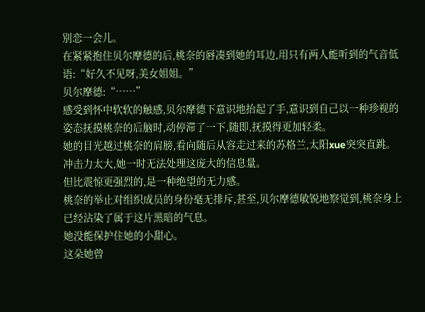别恋一会儿。
在紧紧抱住贝尔摩德的后,桃奈的唇凑到她的耳边,用只有两人能听到的气音低语:“好久不见呀,美女姐姐。”
贝尔摩德:“……”
感受到怀中软软的触感,贝尔摩德下意识地抬起了手,意识到自己以一种珍视的姿态抚摸桃奈的后脑时,动停滞了一下,随即,抚摸得更加轻柔。
她的目光越过桃奈的肩膀,看向随后从容走过来的苏格兰,太阳xue突突直跳。
冲击力太大,她一时无法处理这庞大的信息量。
但比震惊更强烈的,是一种绝望的无力感。
桃奈的举止对组织成员的身份毫无排斥,甚至,贝尔摩德敏锐地察觉到,桃奈身上已经沾染了属于这片黑暗的气息。
她没能保护住她的小甜心。
这朵她曾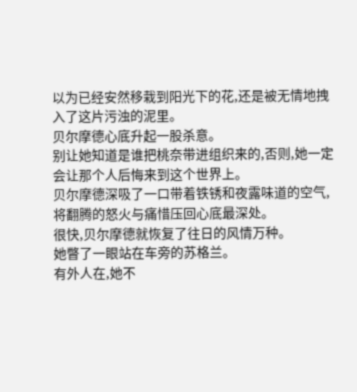以为已经安然移栽到阳光下的花,还是被无情地拽入了这片污浊的泥里。
贝尔摩德心底升起一股杀意。
别让她知道是谁把桃奈带进组织来的,否则,她一定会让那个人后悔来到这个世界上。
贝尔摩德深吸了一口带着铁锈和夜露味道的空气,将翻腾的怒火与痛惜压回心底最深处。
很快,贝尔摩德就恢复了往日的风情万种。
她瞥了一眼站在车旁的苏格兰。
有外人在,她不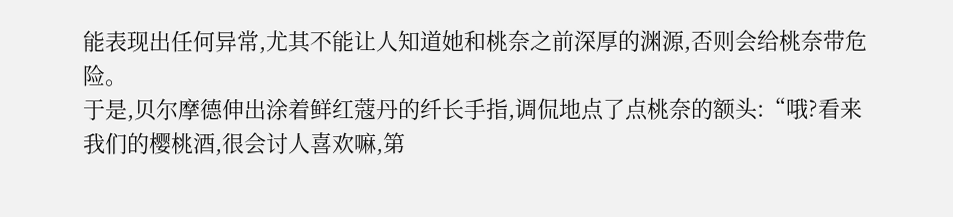能表现出任何异常,尤其不能让人知道她和桃奈之前深厚的渊源,否则会给桃奈带危险。
于是,贝尔摩德伸出涂着鲜红蔻丹的纤长手指,调侃地点了点桃奈的额头:“哦?看来我们的樱桃酒,很会讨人喜欢嘛,第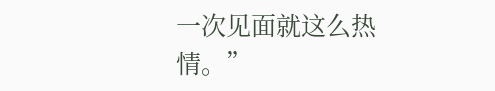一次见面就这么热情。”